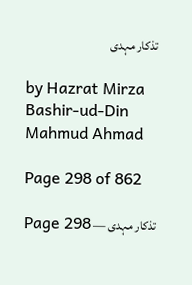تذکار مہدی

by Hazrat Mirza Bashir-ud-Din Mahmud Ahmad

Page 298 of 862

تذکار مہدی — Page 298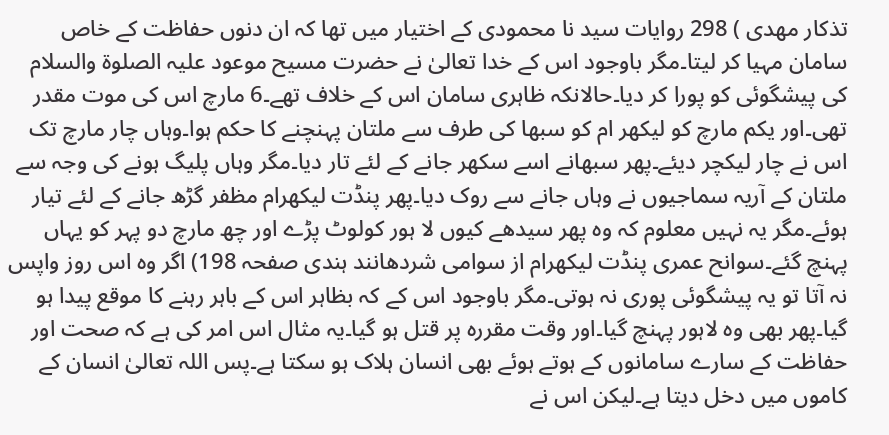تذکار مهدی ) 298 روایات سید نا محمودی کے اختیار میں تھا کہ ان دنوں حفاظت کے خاص سامان مہیا کر لیتا۔مگر باوجود اس کے خدا تعالیٰ نے حضرت مسیح موعود علیہ الصلوۃ والسلام کی پیشگوئی کو پورا کر دیا۔حالانکہ ظاہری سامان اس کے خلاف تھے۔6 مارچ اس کی موت مقدر تھی۔اور یکم مارچ کو لیکھر ام کو سبھا کی طرف سے ملتان پہنچنے کا حکم ہوا۔وہاں چار مارچ تک اس نے چار لیکچر دیئے۔پھر سبھانے اسے سکھر جانے کے لئے تار دیا۔مگر وہاں پلیگ ہونے کی وجہ سے ملتان کے آریہ سماجیوں نے وہاں جانے سے روک دیا۔پھر پنڈت لیکھرام مظفر گڑھ جانے کے لئے تیار ہوئے۔مگر یہ نہیں معلوم کہ وہ پھر سیدھے کیوں لا ہور کولوٹ پڑے اور چھ مارچ دو پہر کو یہاں پہنچ گئے۔سوانح عمری پنڈت لیکھرام از سوامی شردھانند ہندی صفحہ 198) اگر وہ اس روز واپس نہ آتا تو یہ پیشگوئی پوری نہ ہوتی۔مگر باوجود اس کے کہ بظاہر اس کے باہر رہنے کا موقع پیدا ہو گیا۔پھر بھی وہ لاہور پہنچ گیا۔اور وقت مقررہ پر قتل ہو گیا۔یہ مثال اس امر کی ہے کہ صحت اور حفاظت کے سارے سامانوں کے ہوتے ہوئے بھی انسان ہلاک ہو سکتا ہے۔پس اللہ تعالیٰ انسان کے کاموں میں دخل دیتا ہے۔لیکن اس نے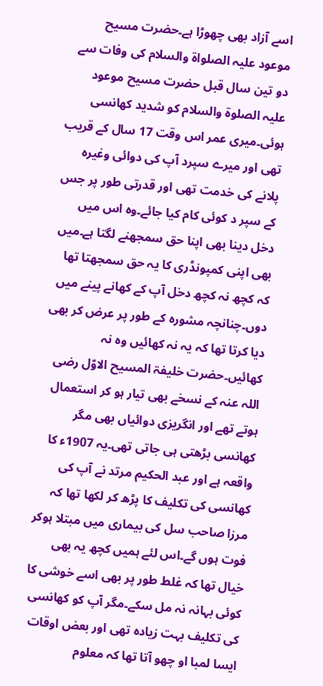اسے آزاد بھی چھوڑا ہے۔حضرت مسیح موعود علیہ الصلواۃ والسلام کی وفات سے دو تین سال قبل حضرت مسیح موعود علیہ الصلوۃ والسلام کو شدید کھانسی ہوئی۔میری عمر اس وقت 17 سال کے قریب تھی اور میرے سپرد آپ کی دوائی وغیرہ پلانے کی خدمت تھی اور قدرتی طور پر جس کے سپر د کوئی کام کیا جائے۔وہ اس میں دخل دینا بھی اپنا حق سمجھنے لگتا ہے۔میں بھی اپنی کمپونڈری کا یہ حق سمجھتا تھا کہ کچھ نہ کچھ دخل آپ کے کھانے پینے میں دوں۔چنانچہ مشورہ کے طور پر عرض کر بھی دیا کرتا تھا کہ یہ نہ کھائیں وہ نہ کھائیں۔حضرت خلیفۃ المسیح الاوّل رضی اللہ عنہ کے نسخے بھی تیار ہو کر استعمال ہوتے تھے اور انگریزی دوائیاں بھی مگر کھانسی بڑھتی ہی جاتی تھی۔یہ 1907ء کا واقعہ ہے اور عبد الحکیم مرتد نے آپ کی کھانسی کی تکلیف کا پڑھ کر لکھا تھا کہ مرزا صاحب سل کی بیماری میں مبتلا ہوکر فوت ہوں گے۔اس لئے ہمیں کچھ یہ بھی خیال تھا کہ غلط طور پر بھی اسے خوشی کا کوئی بہانہ نہ مل سکے۔مگر آپ کو کھانسی کی تکلیف بہت زیادہ تھی اور بعض اوقات ایسا لمبا او چھو آتا تھا کہ معلوم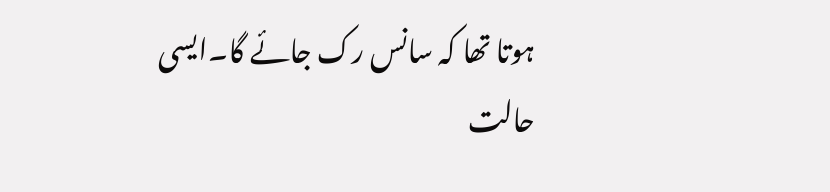ہوتا تھا کہ سانس رک جائے گا۔ایسی حالت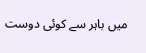میں باہر سے کوئی دوست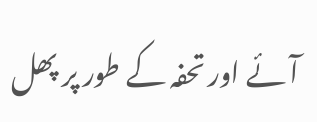آئے اور تحفہ کے طور پر پھل